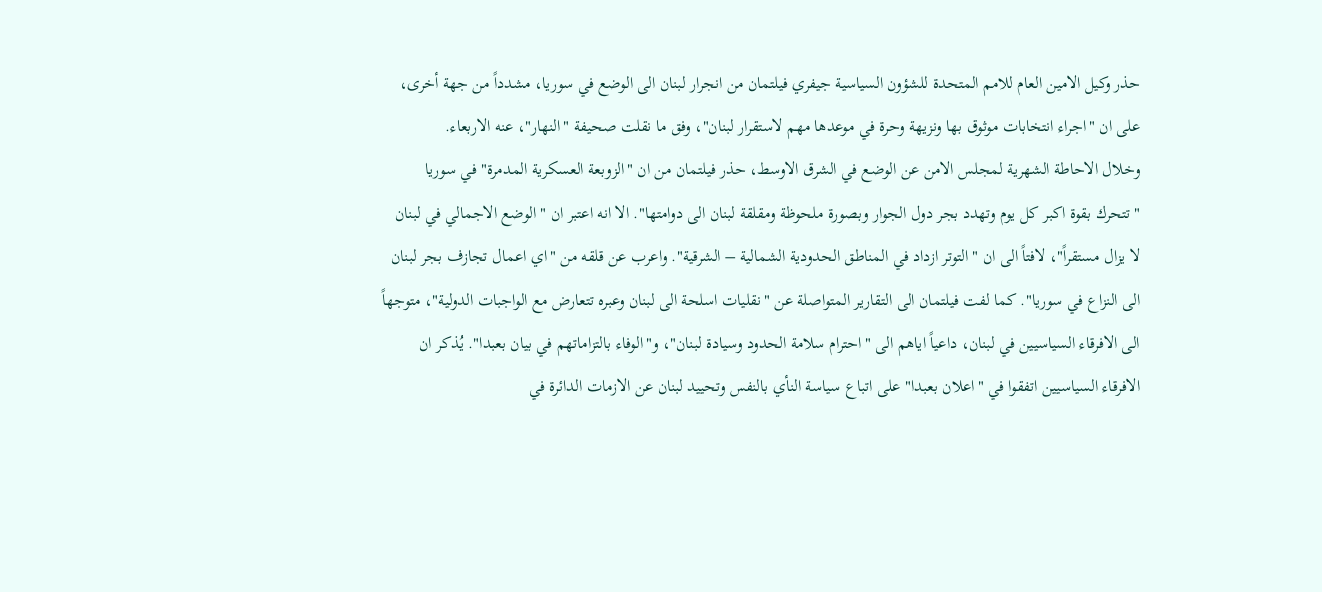حذر وكيل الامين العام للامم المتحدة للشؤون السياسية جيفري فيلتمان من انجرار لبنان الى الوضع في سوريا، مشدداً من جهة أخرى، على ان "اجراء انتخابات موثوق بها ونزيهة وحرة في موعدها مهم لاستقرار لبنان"، وفق ما نقلت صحيفة "النهار"، عنه الاربعاء.
وخلال الاحاطة الشهرية لمجلس الامن عن الوضع في الشرق الاوسط، حذر فيلتمان من ان "الزوبعة العسكرية المدمرة" في سوريا "تتحرك بقوة اكبر كل يوم وتهدد بجر دول الجوار وبصورة ملحوظة ومقلقة لبنان الى دوامتها". الا انه اعتبر ان "الوضع الاجمالي في لبنان لا يزال مستقراً"، لافتاً الى ان "التوتر ازداد في المناطق الحدودية الشمالية – الشرقية". واعرب عن قلقه من "اي اعمال تجازف بجر لبنان الى النزاع في سوريا". كما لفت فيلتمان الى التقارير المتواصلة عن "نقليات اسلحة الى لبنان وعبره تتعارض مع الواجبات الدولية"، متوجهاً الى الافرقاء السياسيين في لبنان، داعياً اياهم الى "احترام سلامة الحدود وسيادة لبنان"، و"الوفاء بالتزاماتهم في بيان بعبدا". يُذكر ان الافرقاء السياسيين اتفقوا في "اعلان بعبدا" على اتباع سياسة النأي بالنفس وتحييد لبنان عن الازمات الدائرة في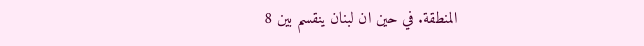المنطقة. في حين ان لبنان ينقسم بين 8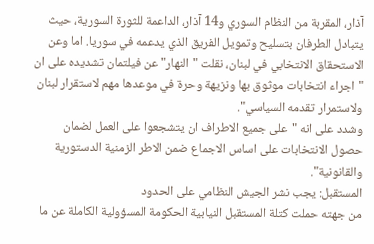آذار، المقربة من النظام السوري و14 آذار، الداعمة للثورة السورية، حيث يتبادل الطرفان بتسليح وتمويل الفريق الذي يدعمه في سوريا. اما وعن الاستحقاق الانتخابي في لبنان، نقلت "النهار" عن فيلتمان تشديده على ان "اجراء انتخابات موثوق بها ونزيهة وحرة في موعدها مهم لاستقرار لبنان ولاستمرار تقدمه السياسي".
وشدد على انه "على جميع الاطراف ان يتشجعوا على العمل لضمان حصول الانتخابات على اساس الاجماع ضمن الاطر الزمنية الدستورية والقانونية".
المستقبل: يجب نشر الجيش النظامي على الحدود
من جهته حملت كتلة المستقبل النيابية الحكومة المسؤولية الكاملة عن ما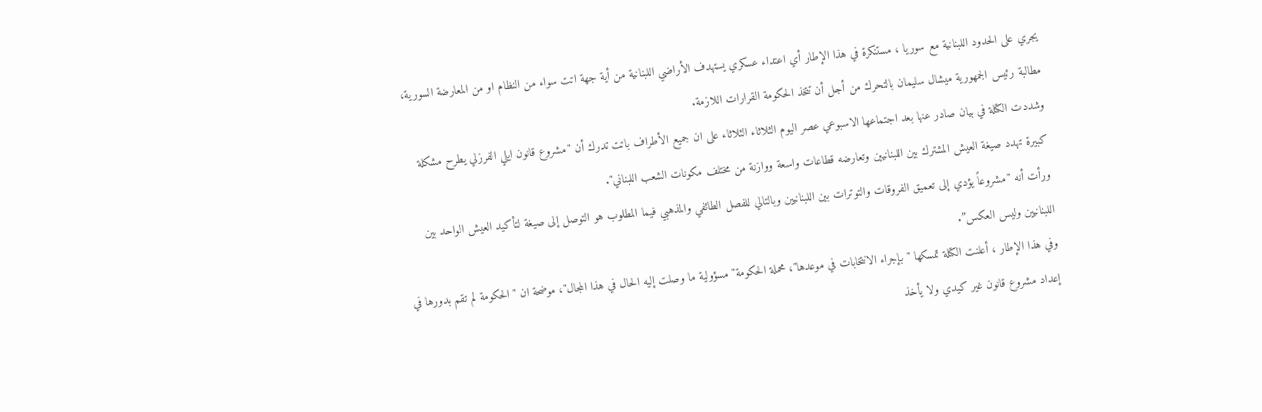يجري على الحدود اللبنانية مع سوريا ، مستنكرة في هذا الإطار أي اعتداء عسكري يستهدف الأراضي اللبنانية من أية جهة اتت سواء من النظام او من المعارضة السورية، مطالبة رئيس الجمهورية ميشال سليمان بالتحرك من أجل أن تتخذ الحكومة القرارات اللازمة.
وشددت الكتلة في بيان صادر عنها بعد اجتماعها الاسبوعي عصر اليوم الثلاثاء الثلاثاء على ان جميع الأطراف باتت تدرك أن "مشروع قانون ايلي الفرزلي يطرح مشكلة كبيرة تهدد صيغة العيش المشترك بين اللبنانيين وتعارضه قطاعات واسعة ووازنة من مختلف مكونات الشعب اللبناني".
ورأت أنه "مشروعاً يؤدي إلى تعميق الفروقات والتوترات بين اللبنانيين وبالتالي للفصل الطائفي والمذهبي فيما المطلوب هو التوصل إلى صيغة لتأكيد العيش الواحد بين اللبنانيين وليس العكس”.
وفي هذا الإطار ، أعلنت الكتلة تمسكها " بإجراء الانتخابات في موعدها"، محملة الحكومة" مسؤولية ما وصلت إليه الحال في هذا المجال"، موضحة ان "الحكومة لم تقم بدورها في إعداد مشروع قانون غير كيدي ولا يأخذ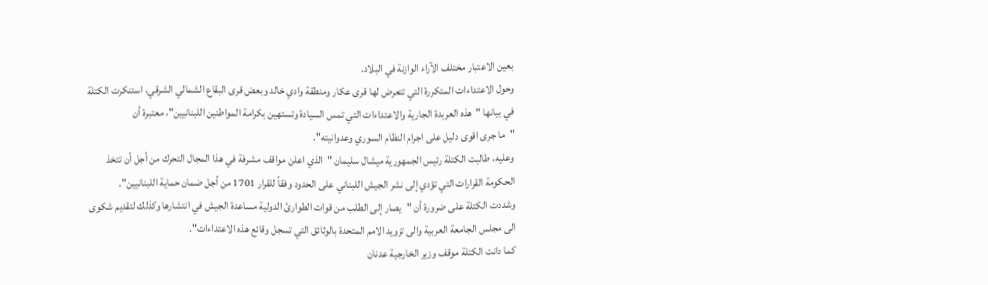بعين الاعتبار مختلف الآراء الوازنة في البلاد.
وحول الاعتداءات المتكررة التي تتعرض لها قرى عكار ومنطقة وادي خالد وبعض قرى البقاع الشمالي الشرقي، استنكرت الكتلة في بيانها "هذه العربدة الجارية والاعتداءات التي تمس السيادة وتستهين بكرامة المواطنين اللبنانيين"، معتبرة أن
"ما جرى اقوى دليل على اجرام النظام السوري وعدوانيته".
وعليه، طالبت الكتلة رئيس الجمهورية ميشال سليمان "الذي اعلن مواقف مشرفة في هذا المجال التحرك من أجل أن تتخذ الحكومة القرارات التي تؤدي إلى نشر الجيش اللبناني على الحدود وفقاً للقرار 1701 من أجل ضمان حماية اللبنانيين".
وشددت الكتلة على ضرورة أن "يصار إلى الطلب من قوات الطوارئ الدولية مساعدة الجيش في انتشارها وكذلك لتقديم شكوى الى مجلس الجامعة العربية والى تزويد الامم المتحدة بالوثائق التي تسجل وقائع هذه الاعتداءات".
كما دانت الكتلة موقف وزير الخارجية عدنان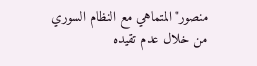منصور"المتماهي مع النظام السوري من خلال عدم تقيده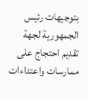بتوجيهات رئيس الجمهورية لجهة تقديم احتجاج على ممارسات واعتداءات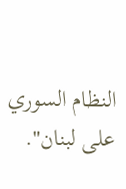النظام السوري على لبنان".